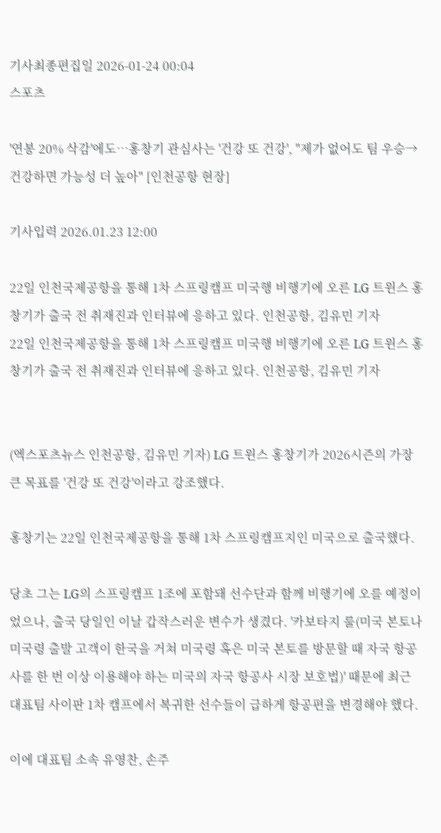기사최종편집일 2026-01-24 00:04
스포츠

'연봉 20% 삭감'에도…홍창기 관심사는 '건강 또 건강', "제가 없어도 팀 우승→건강하면 가능성 더 높아" [인천공항 현장]

기사입력 2026.01.23 12:00

22일 인천국제공항을 통해 1차 스프링캠프 미국행 비행기에 오른 LG 트윈스 홍창기가 출국 전 취재진과 인터뷰에 응하고 있다. 인천공항, 김유민 기자
22일 인천국제공항을 통해 1차 스프링캠프 미국행 비행기에 오른 LG 트윈스 홍창기가 출국 전 취재진과 인터뷰에 응하고 있다. 인천공항, 김유민 기자


(엑스포츠뉴스 인천공항, 김유민 기자) LG 트윈스 홍창기가 2026시즌의 가장 큰 목표를 '건강 또 건강'이라고 강조했다.

홍창기는 22일 인천국제공항을 통해 1차 스프링캠프지인 미국으로 출국했다.

당초 그는 LG의 스프링캠프 1조에 포함돼 선수단과 함께 비행기에 오를 예정이었으나, 출국 당일인 이날 갑작스러운 변수가 생겼다. '카보타지 룰(미국 본토나 미국령 출발 고객이 한국을 거쳐 미국령 혹은 미국 본토를 방문할 때 자국 항공사를 한 번 이상 이용해야 하는 미국의 자국 항공사 시장 보호법)' 때문에 최근 대표팀 사이판 1차 캠프에서 복귀한 선수들이 급하게 항공편을 변경해야 했다.

이에 대표팀 소속 유영찬, 손주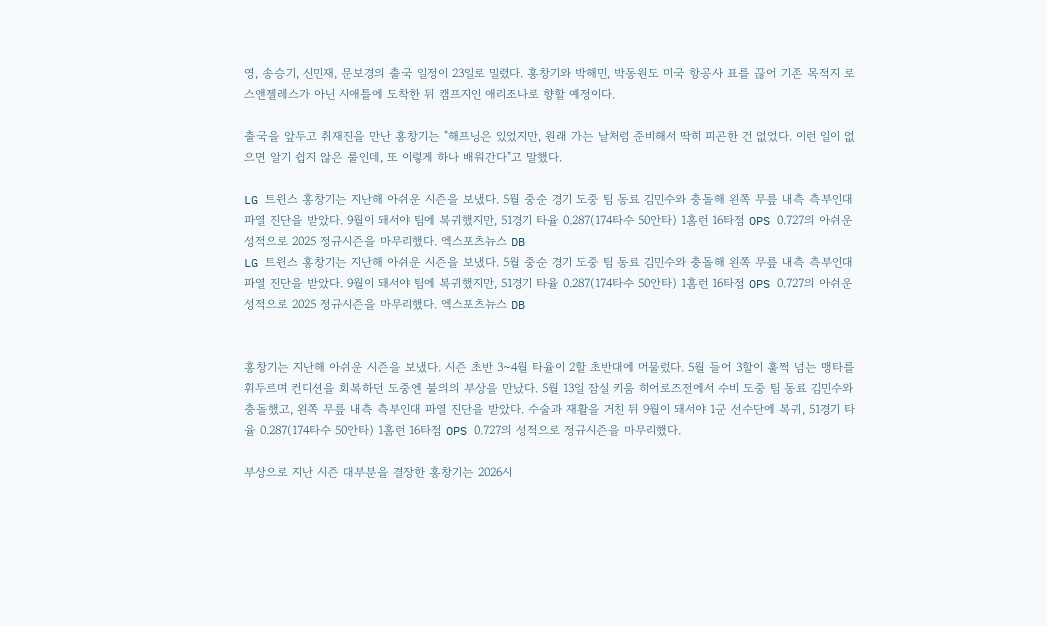영, 송승기, 신민재, 문보경의 출국 일정이 23일로 밀렸다. 홍창기와 박해민, 박동원도 미국 항공사 표를 끊어 기존 목적지 로스앤젤레스가 아닌 시애틀에 도착한 뒤 캠프지인 애리조나로 향할 예정이다.

출국을 앞두고 취재진을 만난 홍창기는 "해프닝은 있었지만, 원래 가는 날처럼 준비해서 딱히 피곤한 건 없었다. 이런 일이 없으면 알기 쉽지 않은 룰인데, 또 이렇게 하나 배워간다"고 말했다.

LG 트윈스 홍창기는 지난해 아쉬운 시즌을 보냈다. 5월 중순 경기 도중 팀 동료 김민수와 충돌해 왼쪽 무릎 내측 측부인대 파열 진단을 받았다. 9월이 돼서야 팀에 복귀했지만, 51경기 타율 0.287(174타수 50안타) 1홈런 16타점 OPS 0.727의 아쉬운 성적으로 2025 정규시즌을 마무리했다. 엑스포츠뉴스 DB
LG 트윈스 홍창기는 지난해 아쉬운 시즌을 보냈다. 5월 중순 경기 도중 팀 동료 김민수와 충돌해 왼쪽 무릎 내측 측부인대 파열 진단을 받았다. 9월이 돼서야 팀에 복귀했지만, 51경기 타율 0.287(174타수 50안타) 1홈런 16타점 OPS 0.727의 아쉬운 성적으로 2025 정규시즌을 마무리했다. 엑스포츠뉴스 DB


홍창기는 지난해 아쉬운 시즌을 보냈다. 시즌 초반 3~4월 타율이 2할 초반대에 머물렀다. 5월 들어 3할이 훌쩍 넘는 맹타를 휘두르며 컨디션을 회복하던 도중엔 불의의 부상을 만났다. 5월 13일 잠실 키움 히어로즈전에서 수비 도중 팀 동료 김민수와 충돌했고, 왼쪽 무릎 내측 측부인대 파열 진단을 받았다. 수술과 재활을 거친 뒤 9월이 돼서야 1군 선수단에 복귀, 51경기 타율 0.287(174타수 50안타) 1홈런 16타점 OPS 0.727의 성적으로 정규시즌을 마무리했다.

부상으로 지난 시즌 대부분을 결장한 홍창기는 2026시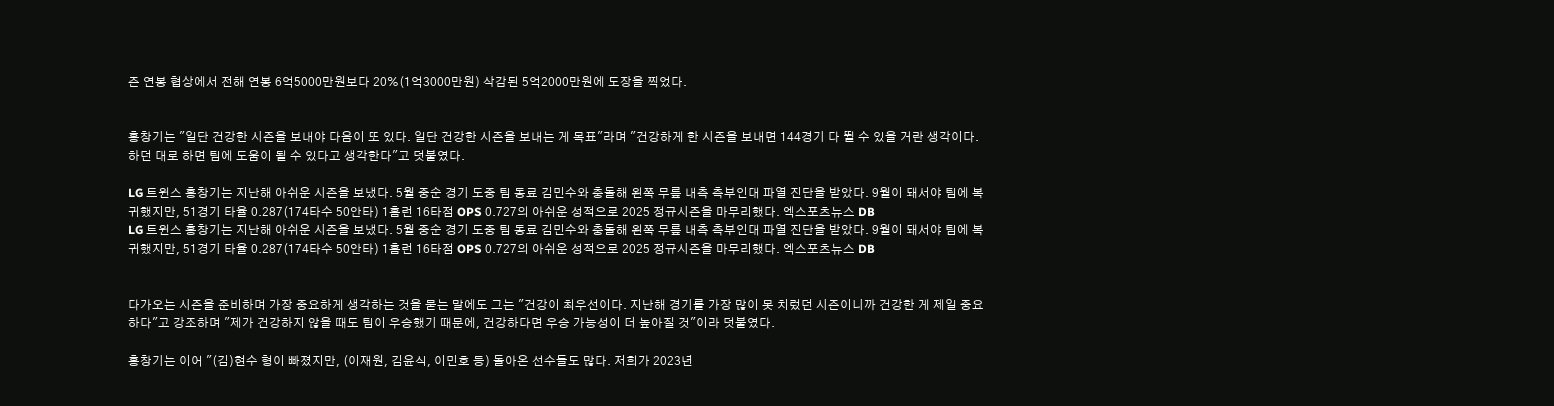즌 연봉 협상에서 전해 연봉 6억5000만원보다 20%(1억3000만원) 삭감된 5억2000만원에 도장을 찍었다.


홍창기는 "일단 건강한 시즌을 보내야 다음이 또 있다. 일단 건강한 시즌을 보내는 게 목표"라며 "건강하게 한 시즌을 보내면 144경기 다 뛸 수 있을 거란 생각이다. 하던 대로 하면 팀에 도움이 될 수 있다고 생각한다"고 덧붙였다.

LG 트윈스 홍창기는 지난해 아쉬운 시즌을 보냈다. 5월 중순 경기 도중 팀 동료 김민수와 충돌해 왼쪽 무릎 내측 측부인대 파열 진단을 받았다. 9월이 돼서야 팀에 복귀했지만, 51경기 타율 0.287(174타수 50안타) 1홈런 16타점 OPS 0.727의 아쉬운 성적으로 2025 정규시즌을 마무리했다. 엑스포츠뉴스 DB
LG 트윈스 홍창기는 지난해 아쉬운 시즌을 보냈다. 5월 중순 경기 도중 팀 동료 김민수와 충돌해 왼쪽 무릎 내측 측부인대 파열 진단을 받았다. 9월이 돼서야 팀에 복귀했지만, 51경기 타율 0.287(174타수 50안타) 1홈런 16타점 OPS 0.727의 아쉬운 성적으로 2025 정규시즌을 마무리했다. 엑스포츠뉴스 DB


다가오는 시즌을 준비하며 가장 중요하게 생각하는 것을 묻는 말에도 그는 "건강이 최우선이다. 지난해 경기를 가장 많이 못 치렀던 시즌이니까 건강한 게 제일 중요하다"고 강조하며 "제가 건강하지 않을 때도 팀이 우승했기 때문에, 건강하다면 우승 가능성이 더 높아질 것"이라 덧붙였다.

홍창기는 이어 "(김)현수 형이 빠졌지만, (이재원, 김윤식, 이민호 등) 돌아온 선수들도 많다. 저희가 2023년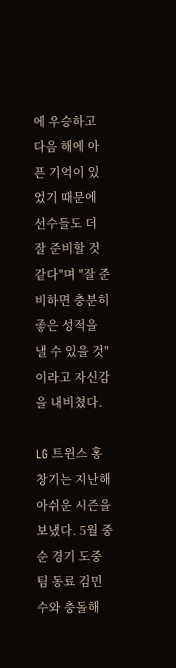에 우승하고 다음 해에 아픈 기억이 있었기 때문에 선수들도 더 잘 준비할 것 같다"며 "잘 준비하면 충분히 좋은 성적을 낼 수 있을 것"이라고 자신감을 내비쳤다.

LG 트윈스 홍창기는 지난해 아쉬운 시즌을 보냈다. 5월 중순 경기 도중 팀 동료 김민수와 충돌해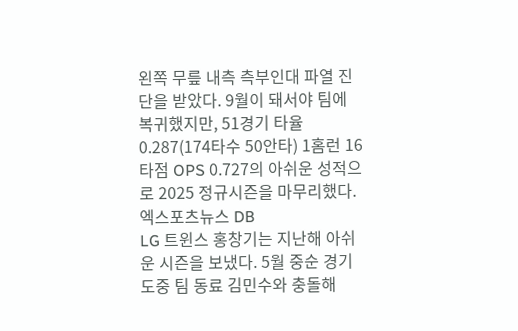왼쪽 무릎 내측 측부인대 파열 진단을 받았다. 9월이 돼서야 팀에 복귀했지만, 51경기 타율 0.287(174타수 50안타) 1홈런 16타점 OPS 0.727의 아쉬운 성적으로 2025 정규시즌을 마무리했다. 엑스포츠뉴스 DB
LG 트윈스 홍창기는 지난해 아쉬운 시즌을 보냈다. 5월 중순 경기 도중 팀 동료 김민수와 충돌해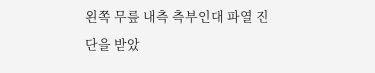왼쪽 무릎 내측 측부인대 파열 진단을 받았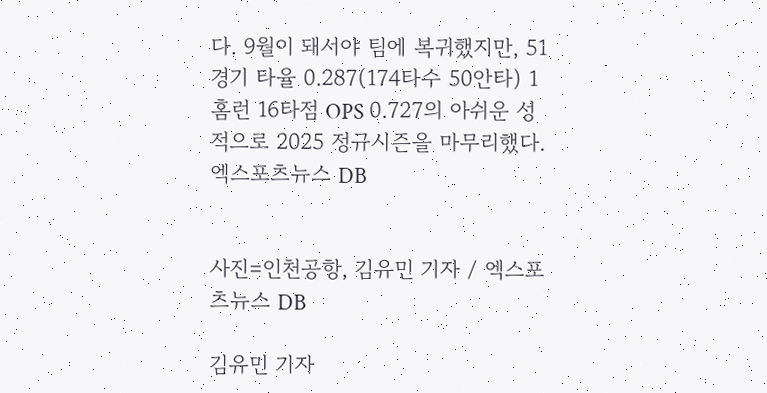다. 9월이 돼서야 팀에 복귀했지만, 51경기 타율 0.287(174타수 50안타) 1홈런 16타점 OPS 0.727의 아쉬운 성적으로 2025 정규시즌을 마무리했다. 엑스포츠뉴스 DB


사진=인천공항, 김유민 기자 / 엑스포츠뉴스 DB

김유민 기자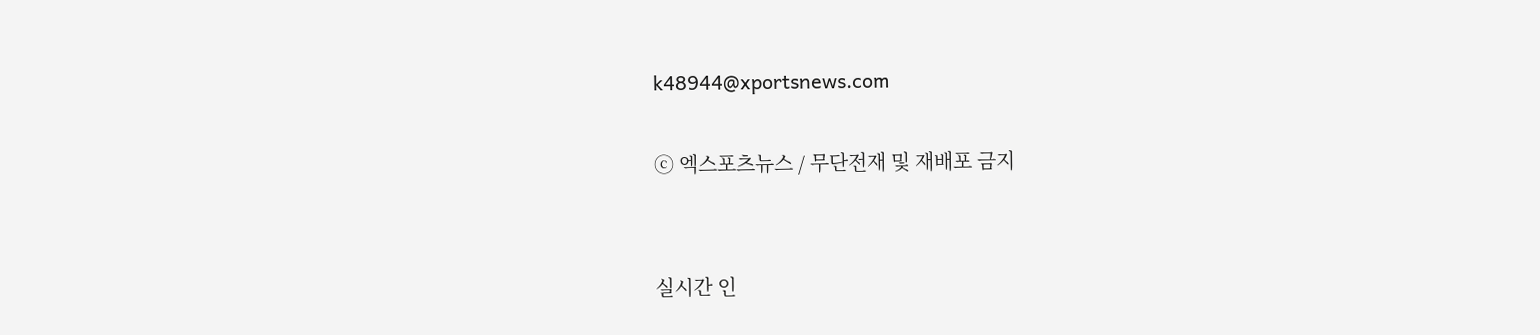k48944@xportsnews.com

ⓒ 엑스포츠뉴스 / 무단전재 및 재배포 금지


실시간 인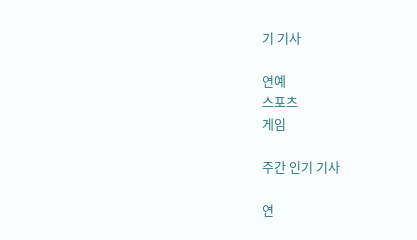기 기사

연예
스포츠
게임

주간 인기 기사

연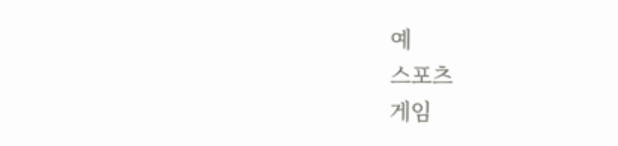예
스포츠
게임